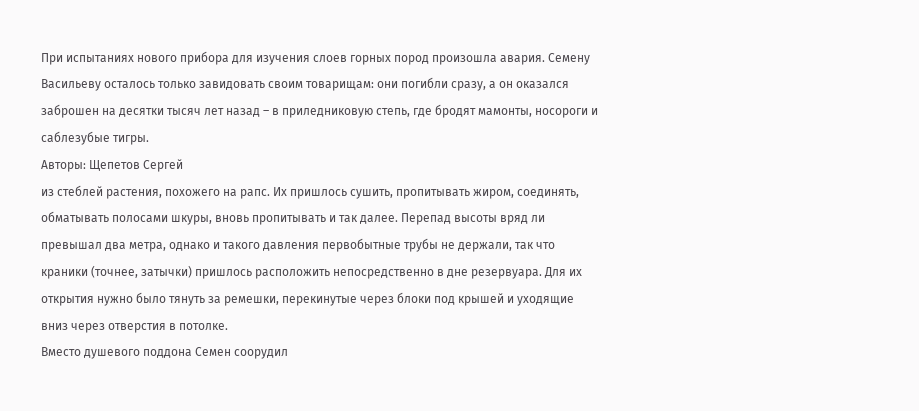При испытаниях нового прибора для изучения слоев горных пород произошла авария. Семену Васильеву осталось только завидовать своим товарищам: они погибли сразу, а он оказался заброшен на десятки тысяч лет назад – в приледниковую степь, где бродят мамонты, носороги и саблезубые тигры.
Авторы: Щепетов Сергей
из стеблей растения, похожего на рапс. Их пришлось сушить, пропитывать жиром, соединять, обматывать полосами шкуры, вновь пропитывать и так далее. Перепад высоты вряд ли превышал два метра, однако и такого давления первобытные трубы не держали, так что краники (точнее, затычки) пришлось расположить непосредственно в дне резервуара. Для их открытия нужно было тянуть за ремешки, перекинутые через блоки под крышей и уходящие вниз через отверстия в потолке.
Вместо душевого поддона Семен соорудил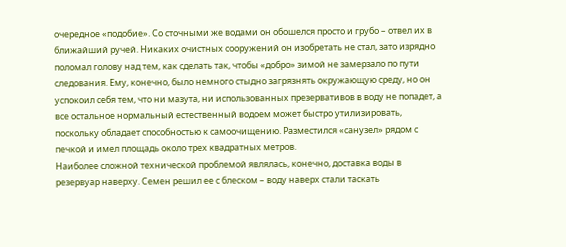очередное «подобие». Со сточными же водами он обошелся просто и грубо – отвел их в ближайший ручей. Никаких очистных сооружений он изобретать не стал, зато изрядно поломал голову над тем, как сделать так, чтобы «добро» зимой не замерзало по пути следования. Ему, конечно, было немного стыдно загрязнять окружающую среду, но он успокоил себя тем, что ни мазута, ни использованных презервативов в воду не попадет, а все остальное нормальный естественный водоем может быстро утилизировать, поскольку обладает способностью к самоочищению. Разместился «санузел» рядом с печкой и имел площадь около трех квадратных метров.
Наиболее сложной технической проблемой являлась, конечно, доставка воды в резервуар наверху. Семен решил ее с блеском – воду наверх стали таскать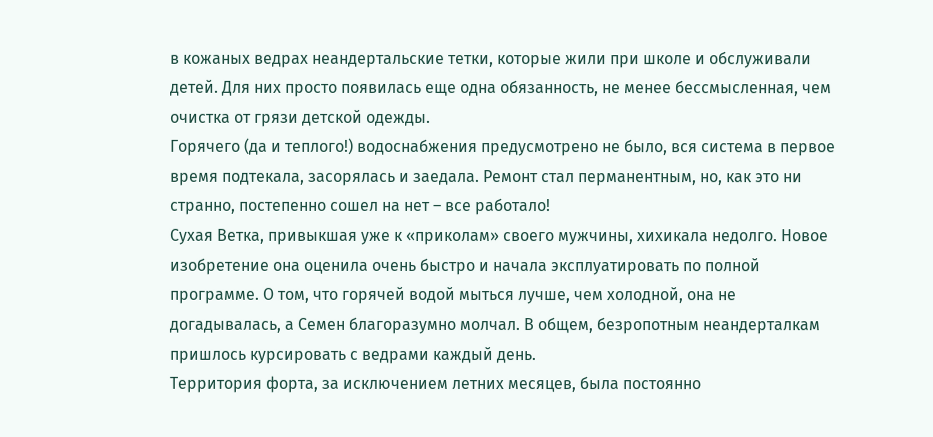в кожаных ведрах неандертальские тетки, которые жили при школе и обслуживали детей. Для них просто появилась еще одна обязанность, не менее бессмысленная, чем очистка от грязи детской одежды.
Горячего (да и теплого!) водоснабжения предусмотрено не было, вся система в первое время подтекала, засорялась и заедала. Ремонт стал перманентным, но, как это ни странно, постепенно сошел на нет – все работало!
Сухая Ветка, привыкшая уже к «приколам» своего мужчины, хихикала недолго. Новое изобретение она оценила очень быстро и начала эксплуатировать по полной программе. О том, что горячей водой мыться лучше, чем холодной, она не догадывалась, а Семен благоразумно молчал. В общем, безропотным неандерталкам пришлось курсировать с ведрами каждый день.
Территория форта, за исключением летних месяцев, была постоянно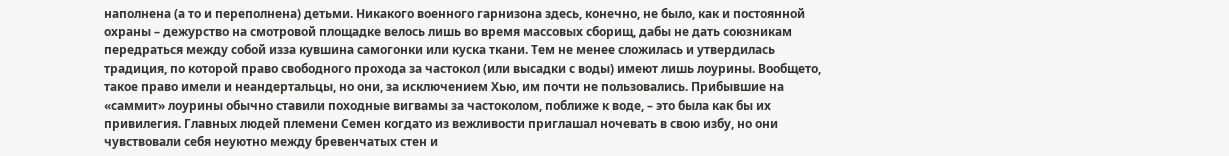наполнена (а то и переполнена) детьми. Никакого военного гарнизона здесь, конечно, не было, как и постоянной охраны – дежурство на смотровой площадке велось лишь во время массовых сборищ, дабы не дать союзникам передраться между собой изза кувшина самогонки или куска ткани. Тем не менее сложилась и утвердилась традиция, по которой право свободного прохода за частокол (или высадки с воды) имеют лишь лоурины. Вообщето, такое право имели и неандертальцы, но они, за исключением Хью, им почти не пользовались. Прибывшие на «саммит» лоурины обычно ставили походные вигвамы за частоколом, поближе к воде, – это была как бы их привилегия. Главных людей племени Семен когдато из вежливости приглашал ночевать в свою избу, но они чувствовали себя неуютно между бревенчатых стен и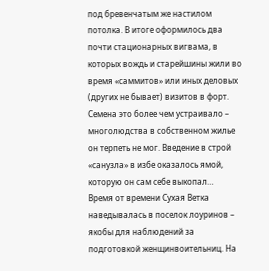под бревенчатым же настилом потолка. В итоге оформилось два почти стационарных вигвама, в которых вождь и старейшины жили во время «саммитов» или иных деловых (других не бывает) визитов в форт. Семена это более чем устраивало – многолюдства в собственном жилье он терпеть не мог. Введение в строй «санузла» в избе оказалось ямой, которую он сам себе выкопал…
Время от времени Сухая Ветка наведывалась в поселок лоуринов – якобы для наблюдений за подготовкой женщинвоительниц. На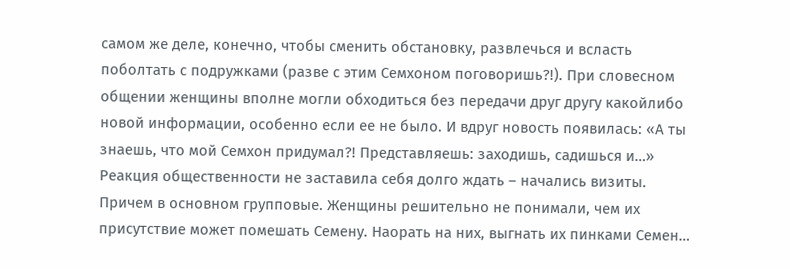самом же деле, конечно, чтобы сменить обстановку, развлечься и всласть поболтать с подружками (разве с этим Семхоном поговоришь?!). При словесном общении женщины вполне могли обходиться без передачи друг другу какойлибо новой информации, особенно если ее не было. И вдруг новость появилась: «А ты знаешь, что мой Семхон придумал?! Представляешь: заходишь, садишься и…» Реакция общественности не заставила себя долго ждать – начались визиты. Причем в основном групповые. Женщины решительно не понимали, чем их присутствие может помешать Семену. Наорать на них, выгнать их пинками Семен…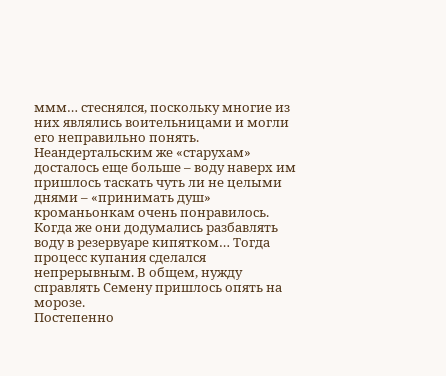ммм… стеснялся, поскольку многие из них являлись воительницами и могли его неправильно понять. Неандертальским же «старухам» досталось еще больше – воду наверх им пришлось таскать чуть ли не целыми днями – «принимать душ» кроманьонкам очень понравилось. Когда же они додумались разбавлять воду в резервуаре кипятком… Тогда процесс купания сделался непрерывным. В общем, нужду справлять Семену пришлось опять на морозе.
Постепенно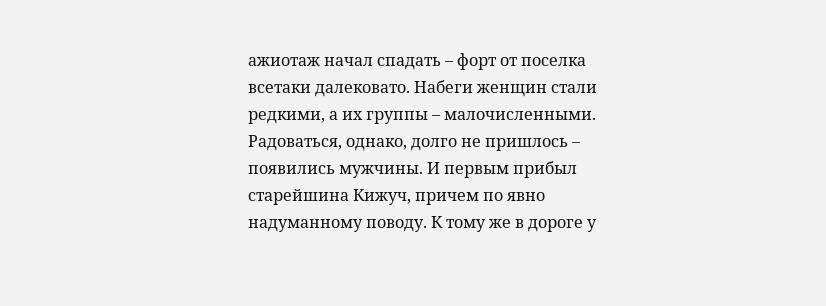ажиотаж начал спадать – форт от поселка всетаки далековато. Набеги женщин стали редкими, а их группы – малочисленными. Радоваться, однако, долго не пришлось – появились мужчины. И первым прибыл старейшина Кижуч, причем по явно надуманному поводу. К тому же в дороге у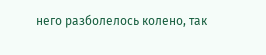него разболелось колено, так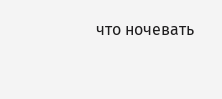что ночевать